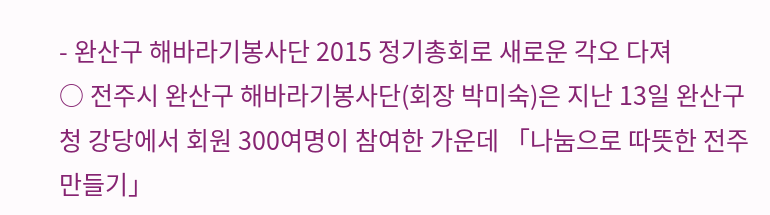- 완산구 해바라기봉사단 2015 정기총회로 새로운 각오 다져
○ 전주시 완산구 해바라기봉사단(회장 박미숙)은 지난 13일 완산구청 강당에서 회원 300여명이 참여한 가운데 「나눔으로 따뜻한 전주 만들기」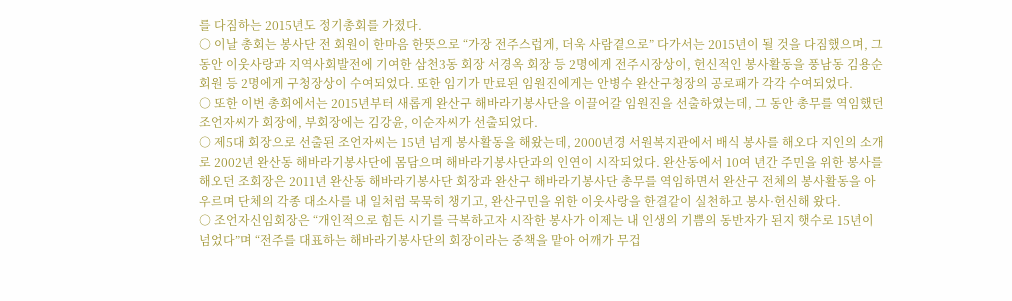를 다짐하는 2015년도 정기총회를 가졌다.
○ 이날 총회는 봉사단 전 회원이 한마음 한뜻으로 “가장 전주스럽게, 더욱 사람곁으로” 다가서는 2015년이 될 것을 다짐했으며, 그 동안 이웃사랑과 지역사회발전에 기여한 삼천3동 회장 서경옥 회장 등 2명에게 전주시장상이, 헌신적인 봉사활동을 풍남동 김용순 회원 등 2명에게 구청장상이 수여되었다. 또한 임기가 만료된 임원진에게는 안병수 완산구청장의 공로패가 각각 수여되었다.
○ 또한 이번 총회에서는 2015년부터 새롭게 완산구 해바라기봉사단을 이끌어갈 임원진을 선출하였는데, 그 동안 총무를 역임했던 조언자씨가 회장에, 부회장에는 김강윤, 이순자씨가 선출되었다.
○ 제5대 회장으로 선출된 조언자씨는 15년 넘게 봉사활동을 해왔는데, 2000년경 서원복지관에서 배식 봉사를 해오다 지인의 소개로 2002년 완산동 해바라기봉사단에 몸담으며 해바라기봉사단과의 인연이 시작되었다. 완산동에서 10여 년간 주민을 위한 봉사를 해오던 조회장은 2011년 완산동 해바라기봉사단 회장과 완산구 해바라기봉사단 총무를 역임하면서 완산구 전체의 봉사활동을 아우르며 단체의 각종 대소사를 내 일처럼 묵묵히 챙기고, 완산구민을 위한 이웃사랑을 한결같이 실천하고 봉사·헌신해 왔다.
○ 조언자신임회장은 “개인적으로 힘든 시기를 극복하고자 시작한 봉사가 이제는 내 인생의 기쁨의 동반자가 된지 햇수로 15년이 넘었다”며 “전주를 대표하는 해바라기봉사단의 회장이라는 중책을 맡아 어깨가 무겁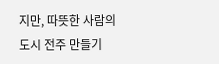지만, 따뜻한 사람의 도시 전주 만들기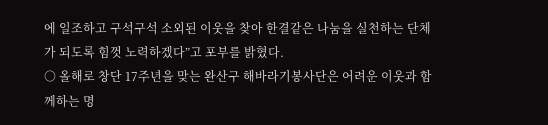에 일조하고 구석구석 소외된 이웃을 찾아 한결같은 나눔을 실천하는 단체가 되도록 힘껏 노력하겠다”고 포부를 밝혔다.
○ 올해로 창단 17주년을 맞는 완산구 해바라기봉사단은 어려운 이웃과 함께하는 명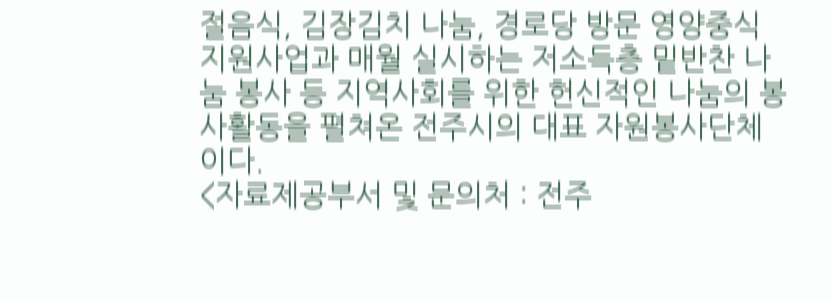절음식, 김장김치 나눔, 경로당 방문 영양중식 지원사업과 매월 실시하는 저소득층 밑반찬 나눔 봉사 등 지역사회를 위한 헌신적인 나눔의 봉사활동을 펼쳐온 전주시의 대표 자원봉사단체이다.
<자료제공부서 및 문의처 : 전주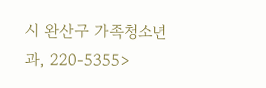시 완산구 가족청소년과, 220-5355>